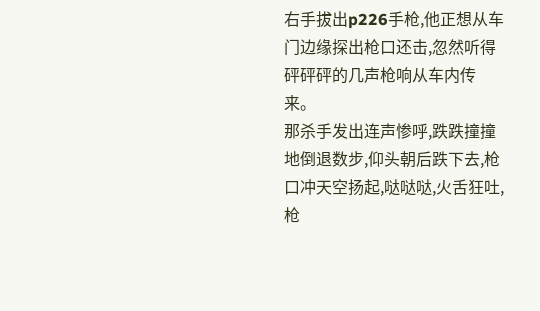右手拔出p226手枪,他正想从车门边缘探出枪口还击,忽然听得砰砰砰的几声枪响从车内传来。
那杀手发出连声惨呼,跌跌撞撞地倒退数步,仰头朝后跌下去,枪口冲天空扬起,哒哒哒,火舌狂吐,枪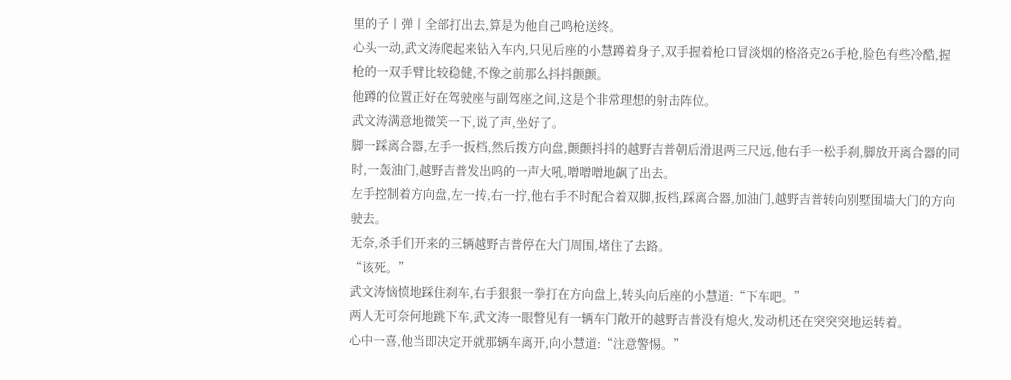里的子丨弹丨全部打出去,算是为他自己鸣枪送终。
心头一动,武文涛爬起来钻入车内,只见后座的小慧蹲着身子,双手握着枪口冒淡烟的格洛克26手枪,脸色有些冷酷,握枪的一双手臂比较稳健,不像之前那么抖抖颤颤。
他蹲的位置正好在驾驶座与副驾座之间,这是个非常理想的射击阵位。
武文涛满意地微笑一下,说了声,坐好了。
脚一踩离合器,左手一扳档,然后拨方向盘,颤颤抖抖的越野吉普朝后滑退两三尺远,他右手一松手刹,脚放开离合器的同时,一轰油门,越野吉普发出呜的一声大吼,噌噌噌地飙了出去。
左手控制着方向盘,左一抟,右一拧,他右手不时配合着双脚,扳档,踩离合器,加油门,越野吉普转向别墅围墙大门的方向驶去。
无奈,杀手们开来的三辆越野吉普停在大门周围,堵住了去路。
“该死。”
武文涛恼愤地踩住刹车,右手狠狠一拳打在方向盘上,转头向后座的小慧道:“下车吧。”
两人无可奈何地跳下车,武文涛一眼瞥见有一辆车门敞开的越野吉普没有熄火,发动机还在突突突地运转着。
心中一喜,他当即决定开就那辆车离开,向小慧道:“注意警惕。”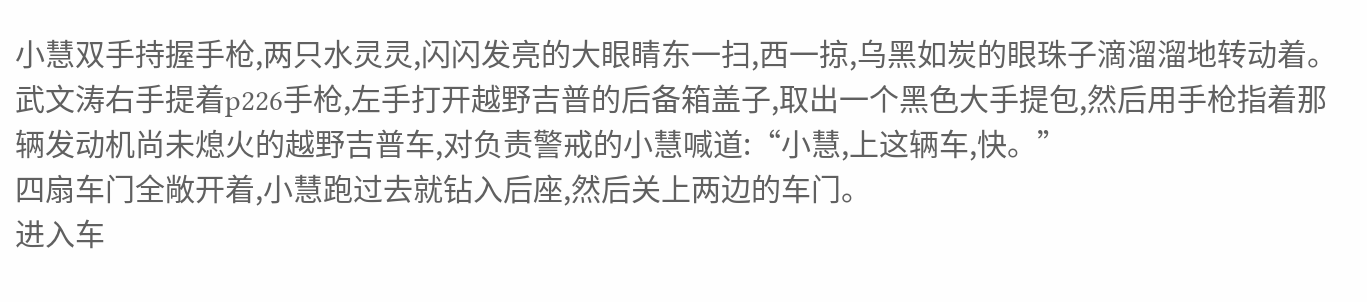小慧双手持握手枪,两只水灵灵,闪闪发亮的大眼睛东一扫,西一掠,乌黑如炭的眼珠子滴溜溜地转动着。武文涛右手提着p226手枪,左手打开越野吉普的后备箱盖子,取出一个黑色大手提包,然后用手枪指着那辆发动机尚未熄火的越野吉普车,对负责警戒的小慧喊道:“小慧,上这辆车,快。”
四扇车门全敞开着,小慧跑过去就钻入后座,然后关上两边的车门。
进入车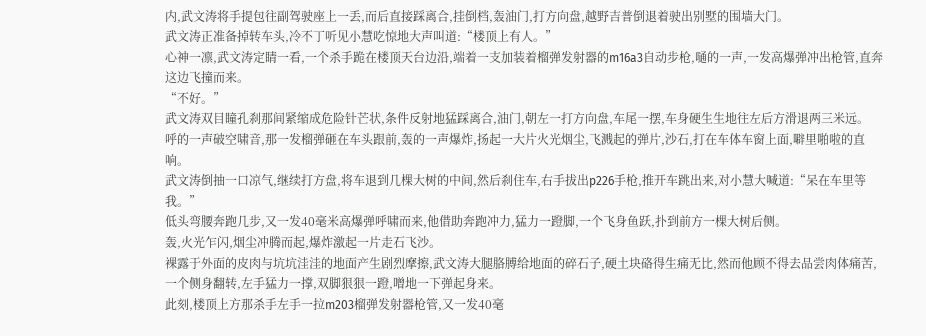内,武文涛将手提包往副驾驶座上一丢,而后直接踩离合,挂倒档,轰油门,打方向盘,越野吉普倒退着驶出别墅的围墙大门。
武文涛正准备掉转车头,冷不丁听见小慧吃惊地大声叫道:“楼顶上有人。”
心神一凛,武文涛定睛一看,一个杀手跪在楼顶天台边沿,端着一支加装着榴弹发射器的m16a3自动步枪,嗵的一声,一发高爆弹冲出枪管,直奔这边飞撞而来。
“不好。”
武文涛双目瞳孔刹那间紧缩成危险针芒状,条件反射地猛踩离合,油门,朝左一打方向盘,车尾一摆,车身硬生生地往左后方滑退两三米远。
呼的一声破空啸音,那一发榴弹砸在车头跟前,轰的一声爆炸,扬起一大片火光烟尘,飞溅起的弹片,沙石,打在车体车窗上面,噼里啪啦的直响。
武文涛倒抽一口凉气,继续打方盘,将车退到几棵大树的中间,然后刹住车,右手拔出p226手枪,推开车跳出来,对小慧大喊道:“呆在车里等我。”
低头弯腰奔跑几步,又一发40毫米高爆弹呼啸而来,他借助奔跑冲力,猛力一蹬脚,一个飞身鱼跃,扑到前方一棵大树后侧。
轰,火光乍闪,烟尘冲腾而起,爆炸激起一片走石飞沙。
裸露于外面的皮肉与坑坑洼洼的地面产生剧烈摩擦,武文涛大腿胳膊给地面的碎石子,硬土块硌得生痛无比,然而他顾不得去品尝肉体痛苦,一个侧身翻转,左手猛力一撑,双脚狠狠一蹬,噌地一下弹起身来。
此刻,楼顶上方那杀手左手一拉m203榴弹发射器枪管,又一发40毫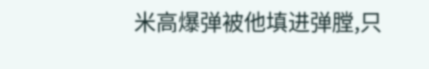米高爆弹被他填进弹膛,只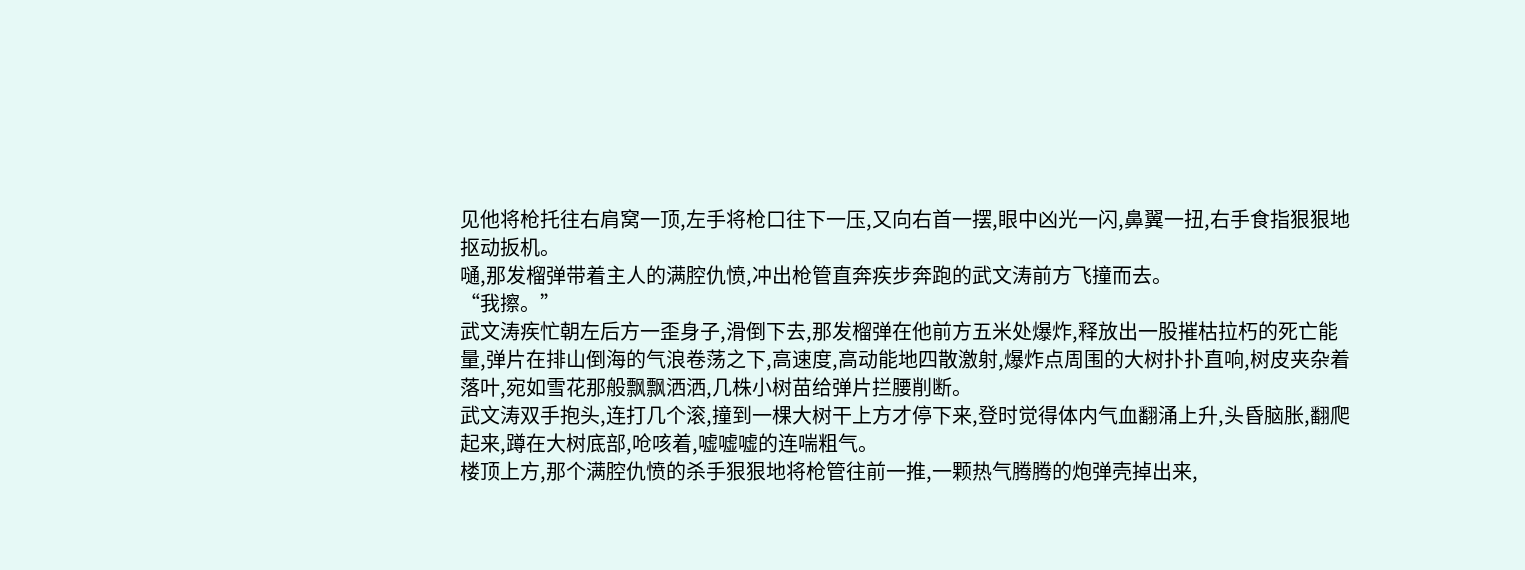见他将枪托往右肩窝一顶,左手将枪口往下一压,又向右首一摆,眼中凶光一闪,鼻翼一扭,右手食指狠狠地抠动扳机。
嗵,那发榴弹带着主人的满腔仇愤,冲出枪管直奔疾步奔跑的武文涛前方飞撞而去。
“我擦。”
武文涛疾忙朝左后方一歪身子,滑倒下去,那发榴弹在他前方五米处爆炸,释放出一股摧枯拉朽的死亡能量,弹片在排山倒海的气浪卷荡之下,高速度,高动能地四散激射,爆炸点周围的大树扑扑直响,树皮夹杂着落叶,宛如雪花那般飘飘洒洒,几株小树苗给弹片拦腰削断。
武文涛双手抱头,连打几个滚,撞到一棵大树干上方才停下来,登时觉得体内气血翻涌上升,头昏脑胀,翻爬起来,蹲在大树底部,呛咳着,嘘嘘嘘的连喘粗气。
楼顶上方,那个满腔仇愤的杀手狠狠地将枪管往前一推,一颗热气腾腾的炮弹壳掉出来,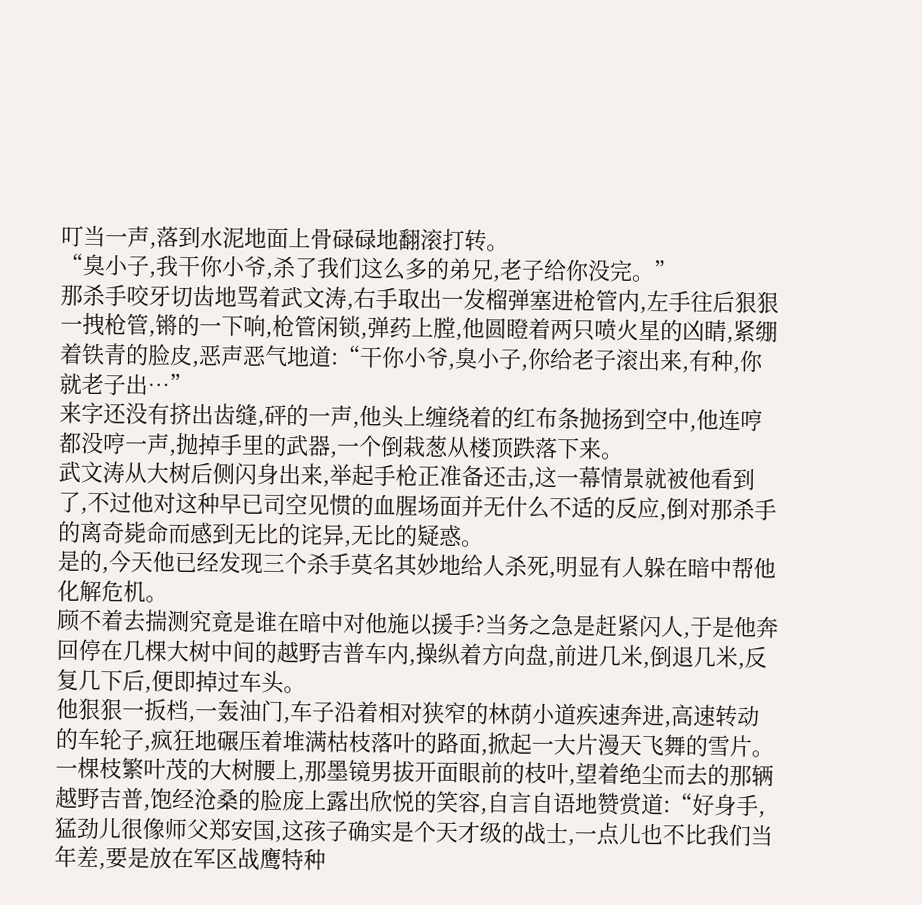叮当一声,落到水泥地面上骨碌碌地翻滚打转。
“臭小子,我干你小爷,杀了我们这么多的弟兄,老子给你没完。”
那杀手咬牙切齿地骂着武文涛,右手取出一发榴弹塞进枪管内,左手往后狠狠一拽枪管,锵的一下响,枪管闲锁,弹药上膛,他圆瞪着两只喷火星的凶睛,紧绷着铁青的脸皮,恶声恶气地道:“干你小爷,臭小子,你给老子滚出来,有种,你就老子出…”
来字还没有挤出齿缝,砰的一声,他头上缠绕着的红布条抛扬到空中,他连哼都没哼一声,抛掉手里的武器,一个倒栽葱从楼顶跌落下来。
武文涛从大树后侧闪身出来,举起手枪正准备还击,这一幕情景就被他看到了,不过他对这种早已司空见惯的血腥场面并无什么不适的反应,倒对那杀手的离奇毙命而感到无比的诧异,无比的疑惑。
是的,今天他已经发现三个杀手莫名其妙地给人杀死,明显有人躲在暗中帮他化解危机。
顾不着去揣测究竟是谁在暗中对他施以援手?当务之急是赶紧闪人,于是他奔回停在几棵大树中间的越野吉普车内,操纵着方向盘,前进几米,倒退几米,反复几下后,便即掉过车头。
他狠狠一扳档,一轰油门,车子沿着相对狭窄的林荫小道疾速奔进,高速转动的车轮子,疯狂地碾压着堆满枯枝落叶的路面,掀起一大片漫天飞舞的雪片。
一棵枝繁叶茂的大树腰上,那墨镜男拔开面眼前的枝叶,望着绝尘而去的那辆越野吉普,饱经沧桑的脸庞上露出欣悦的笑容,自言自语地赞赏道:“好身手,猛劲儿很像师父郑安国,这孩子确实是个天才级的战士,一点儿也不比我们当年差,要是放在军区战鹰特种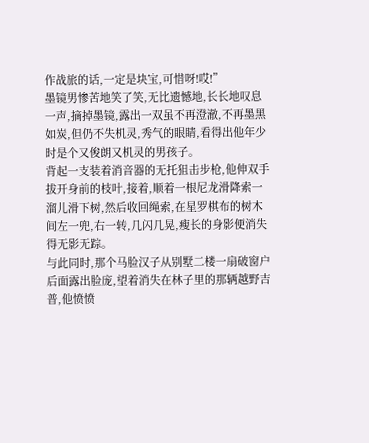作战旅的话,一定是块宝,可惜呀!哎!”
墨镜男惨苦地笑了笑,无比遗憾地,长长地叹息一声,摘掉墨镜,露出一双虽不再澄澈,不再墨黑如炭,但仍不失机灵,秀气的眼睛,看得出他年少时是个又俊朗又机灵的男孩子。
背起一支装着消音器的无托狙击步枪,他伸双手拔开身前的枝叶,接着,顺着一根尼龙滑降索一溜儿滑下树,然后收回绳索,在星罗棋布的树木间左一兜,右一转,几闪几晃,瘦长的身影便消失得无影无踪。
与此同时,那个马脸汉子从别墅二楼一扇破窗户后面露出脸庞,望着消失在林子里的那辆越野吉普,他愤愤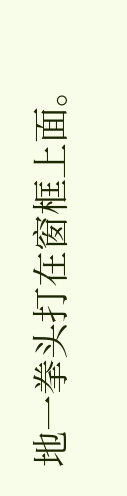地一拳头打在窗框上面。